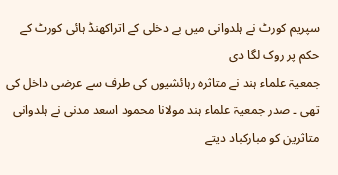سپریم کورٹ نے ہلدوانی میں بے دخلی کے اتراکھنڈ ہائی کورٹ کے حکم پر روک لگا دی
جمعیۃ علماء ہند نے متاثرہ رہائشیوں کی طرف سے عرضی داخل کی تھی ۔ صدر جمعیۃ علماء ہند مولانا محمود اسعد مدنی نے ہلدوانی متاثرین کو مبارکباد دیتے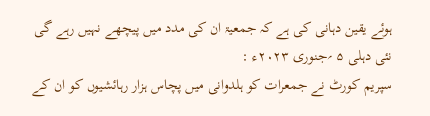ہوئے یقین دہانی کی ہے کہ جمعیۃ ان کی مدد میں پیچھے نہیں رہے گی
نئی دہلی ۵ ؍جنوری ۲۰۲۳ء :
سپریم کورٹ نے جمعرات کو ہلدوانی میں پچاس ہزار رہائشیوں کو ان کے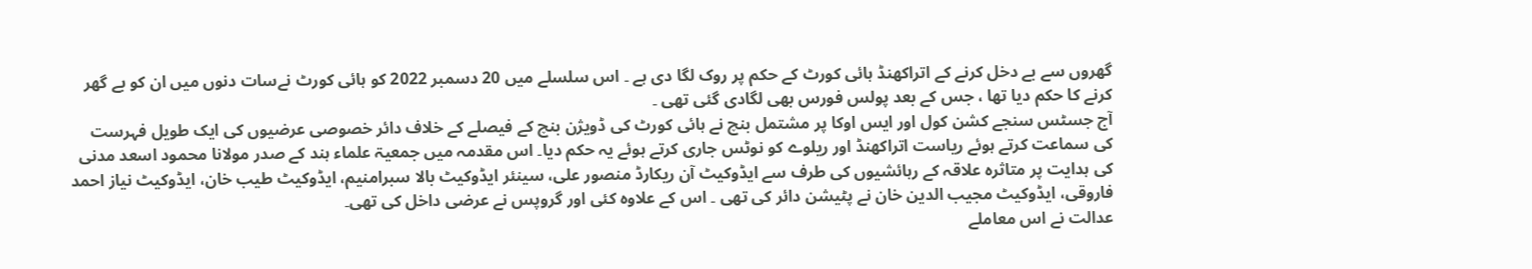گھروں سے بے دخل کرنے کے اتراکھنڈ ہائی کورٹ کے حکم پر روک لگا دی ہے ۔ اس سلسلے میں 20 دسمبر 2022 کو ہائی کورٹ نےسات دنوں میں ان کو بے گھر کرنے کا حکم دیا تھا ، جس کے بعد پولس فورس بھی لگادی گئی تھی ۔
آج جسٹس سنجے کشن کول اور ایس اوکا پر مشتمل بنچ نے ہائی کورٹ کی ڈویژن بنچ کے فیصلے کے خلاف دائر خصوصی عرضیوں کی ایک طویل فہرست کی سماعت کرتے ہوئے ریاست اتراکھنڈ اور ریلوے کو نوٹس جاری کرتے ہوئے یہ حکم دیا۔ اس مقدمہ میں جمعیۃ علماء ہند کے صدر مولانا محمود اسعد مدنی کی ہدایت پر متاثرہ علاقہ کے رہائشیوں کی طرف سے ایڈوکیٹ آن ریکارڈ منصور علی، سینئر ایڈوکیٹ بالا سبرامنیم، ایڈوکیٹ طیب خان، ایڈوکیٹ نیاز احمد فاروقی، ایڈوکیٹ مجیب الدین خان نے پٹیشن دائر کی تھی ۔ اس کے علاوہ کئی اور گروپس نے عرضی داخل کی تھی۔
عدالت نے اس معاملے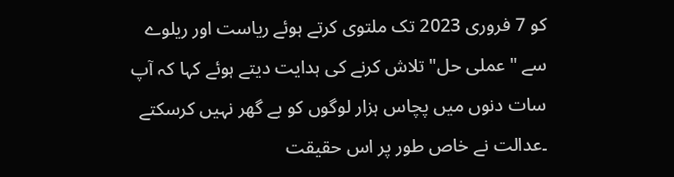کو 7 فروری 2023 تک ملتوی کرتے ہوئے ریاست اور ریلوے سے "عملی حل" تلاش کرنے کی ہدایت دیتے ہوئے کہا کہ آپ سات دنوں میں پچاس ہزار لوگوں کو بے گھر نہیں کرسکتے ۔عدالت نے خاص طور پر اس حقیقت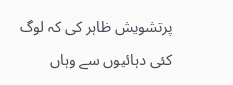پرتشویش ظاہر کی کہ لوگ کئی دہائیوں سے وہاں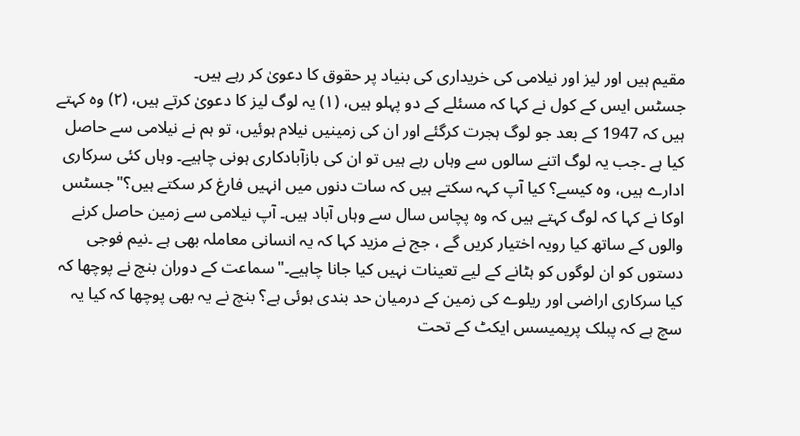مقیم ہیں اور لیز اور نیلامی کی خریداری کی بنیاد پر حقوق کا دعویٰ کر رہے ہیں۔
جسٹس ایس کے کول نے کہا کہ مسئلے کے دو پہلو ہیں، (۱) یہ لوگ لیز کا دعویٰ کرتے ہیں، (۲) وہ کہتے ہیں کہ 1947 کے بعد جو لوگ ہجرت کرگئے اور ان کی زمینیں نیلام ہوئیں، تو ہم نے نیلامی سے حاصل کیا ہے ۔جب یہ لوگ اتنے سالوں سے وہاں رہے ہیں تو ان کی بازآبادکاری ہونی چاہیے۔ وہاں کئی سرکاری ادارے ہیں، وہ کیسے؟ کیا آپ کہہ سکتے ہیں کہ سات دنوں میں انہیں فارغ کر سکتے ہیں؟"جسٹس اوکا نے کہا کہ لوگ کہتے ہیں کہ وہ پچاس سال سے وہاں آباد ہیں۔ آپ نیلامی سے زمین حاصل کرنے والوں کے ساتھ کیا رویہ اختیار کریں گے ، جج نے مزید کہا کہ یہ انسانی معاملہ بھی ہے ۔نیم فوجی دستوں کو ان لوگوں کو ہٹانے کے لیے تعینات نہیں کیا جانا چاہیے۔"سماعت کے دوران بنچ نے پوچھا کہ کیا سرکاری اراضی اور ریلوے کی زمین کے درمیان حد بندی ہوئی ہے؟ بنچ نے یہ بھی پوچھا کہ کیا یہ سچ ہے کہ پبلک پریمیسس ایکٹ کے تحت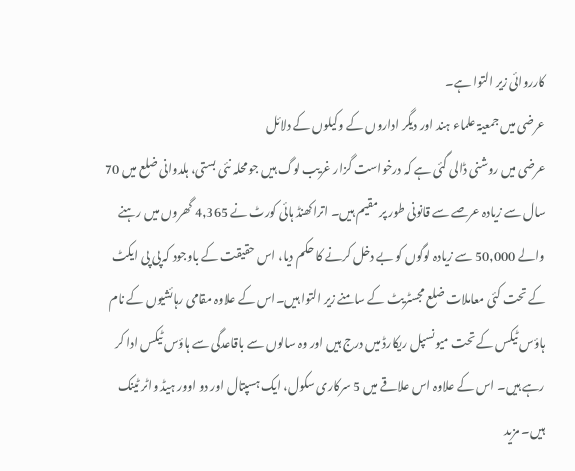کارروائی زیر التوا ہے۔
عرضی میں جمعیۃ علماء ہند اور دیگر اداروں کے وکیلوں کے دلائل
عرضی میں روشنی ڈالی گئی ہے کہ درخواست گزار غریب لوگ ہیں جو محلہ نئی بستی، ہلدوانی ضلع میں 70 سال سے زیادہ عرصے سے قانونی طور پر مقیم ہیں۔ اتراکھنڈ ہائی کورٹ نے 4,365 گھروں میں رہنے والے 50,000 سے زیادہ لوگوں کو بے دخل کرنے کا حکم دیا، اس حقیقت کے باوجود کہ پی پی ایکٹ کے تحت کئی معاملات ضلع مجسٹریٹ کے سامنے زیر التوا ہیں۔اس کے علاوہ مقامی رہائشیوں کے نام ہاؤس ٹیکس کے تحت میونسپل ریکارڈ میں درج ہیں اور وہ سالوں سے باقاعدگی سے ہاؤس ٹیکس ادا کر رہے ہیں۔ اس کے علاوہ اس علاقے میں 5 سرکاری سکول، ایک ہسپتال اور دو اوور ہیڈ واٹر ٹینک ہیں۔ مزید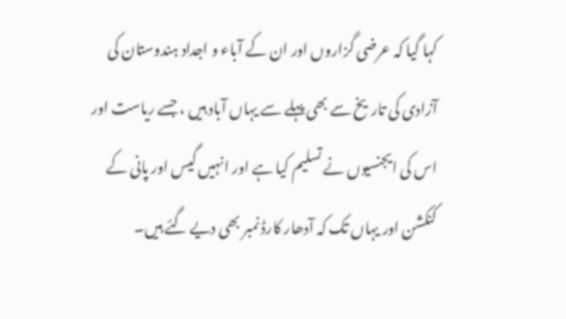کہا گیا کہ عرضی گزاروں اور ان کے آباء و اجداد ہندوستان کی آزادی کی تاریخ سے بھی پہلے سے یہاں آباد ہیں ، جسے ریاست اور اس کی ایجنسیوں نے تسلیم کیا ہے اور انہیں گیس اور پانی کے کنکشن اور یہاں تک کہ آدھار کارڈ نمبر بھی دیے گئے ہیں۔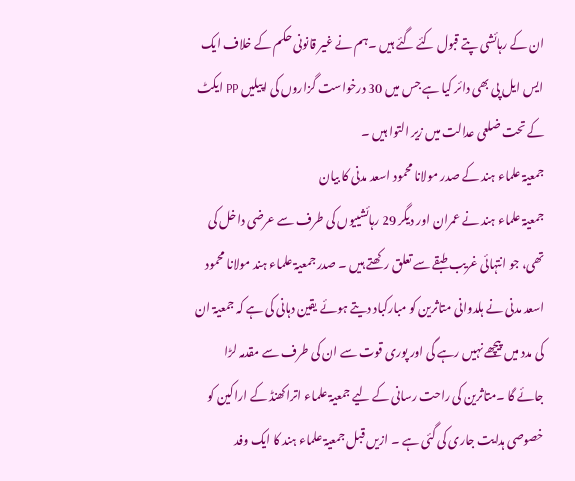ان کے رہائشی پتے قبول کئے گئے ہیں ۔ہم نے غیر قانونی حکم کے خلاف ایک ایس ایل پی بھی دائر کیا ہے جس میں 30 درخواست گزاروں کی اپیلیں PP ایکٹ کے تحت ضلعی عدالت میں زیر التوا ہیں ۔
جمعیۃ علماء ہند کے صدر مولانا محمود اسعد مدنی کا بیان
جمعیۃ علماء ہند نے عمران اور دیگر 29 رہائشییوں کی طرف سے عرضی داخل کی تھی، جو انتہائی غریب طبقے سے تعلق رکھتے ہیں ۔ صدر جمعیۃ علماء ہند مولانا محمود اسعد مدنی نے ہلدوانی متاثرین کو مبارکباد دیتے ہوئے یقین دہانی کی ہے کہ جمعیۃ ان کی مدد میں پیچھے نہیں رہے گی اور پوری قوت سے ان کی طرف سے مقدمہ لڑا جائے گا ۔متاثرین کی راحت رسانی کے لیے جمعیۃ علماء اتراکھنڈ کے اراکین کو خصوصی ہدایت جاری کی گئی ہے ۔ ازیں قبل جمعیۃ علماء ہند کا ایک وفد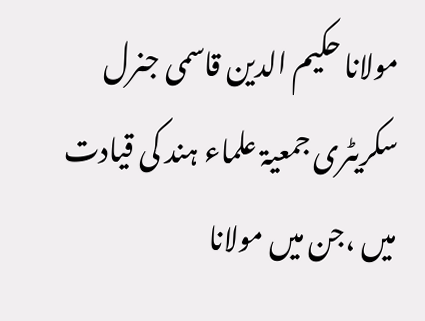مولانا حکیم الدین قاسمی جنرل سکریٹری جمعیۃ علماء ہند کی قیادت میں ،جن میں مولانا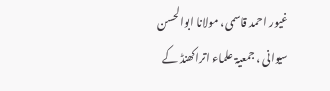غیور احمد قاسمی، مولانا ابوالحسن سیوانی ، جمعیۃ علماء اتراکھنڈ کے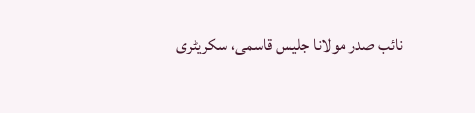نائب صدر مولانا جلیس قاسمی، سکریٹری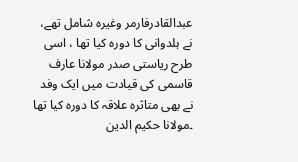عبدالقادرفارمر وغیرہ شامل تھے، نے ہلدوانی کا دورہ کیا تھا ، اسی طرح ریاستی صدر مولانا عارف قاسمی کی قیادت میں ایک وفد نے بھی متاثرہ علاقہ کا دورہ کیا تھا ۔مولانا حکیم الدین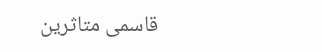قاسمی متاثرین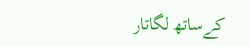کےساتھ لگاتار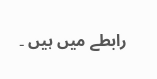رابطے میں ہیں ۔